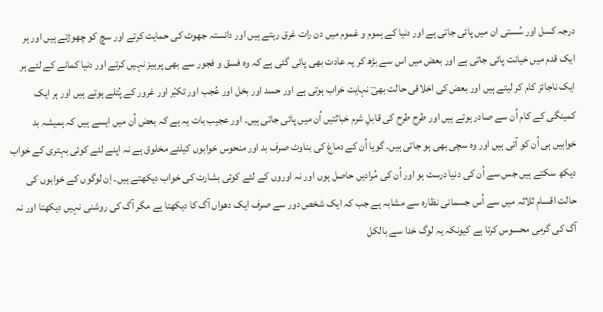درجہ کسل اور سُستی ان میں پائی جاتی ہے اور دنیا کے ہموم و غموم میں دن رات غرق رہتے ہیں اور دانستہ جھوٹ کی حمایت کرتے اور سچ کو چھوڑتے ہیں اور ہر ایک قدم میں خیانت پائی جاتی ہے اور بعض میں اس سے بڑھ کر یہ عادت بھی پائی گئی ہے کہ وہ فسق و فجور سے بھی پرہیز نہیں کرتے اور دنیا کمانے کے لئے ہر ایک ناجائز کام کر لیتے ہیں اور بعض کی اخلاقی حالت بھیؔ نہایت خراب ہوتی ہے اور حسد اور بخل اور عُجب اور تکبّر اور غرور کے پُتلے ہوتے ہیں اور ہر ایک کمینگی کے کام اُن سے صادر ہوتے ہیں اور طرح طرح کی قابلِ شرم خباثتیں اُن میں پائی جاتی ہیں۔ اور عجیب بات یہ ہے کہ بعض اُن میں ایسے ہیں کہ ہمیشہ بد خوابیں ہی اُن کو آتی ہیں اور وہ سچی بھی ہو جاتی ہیں۔ گویا اُن کے دماغ کی بناوٹ صرف بد اور منحوس خوابوں کیلئے مخلوق ہے نہ اپنے لئے کوئی بہتری کے خواب دیکھ سکتے ہیں جس سے اُن کی دنیا درست ہو اور اُن کی مُرادیں حاصل ہوں اور نہ اوروں کے لئے کوئی بشارت کی خواب دیکھتے ہیں۔ اِن لوگوں کے خوابوں کی حالت اقسامِ ثلاثہ میں سے اُس جسمانی نظارہ سے مشابہ ہے جب کہ ایک شخص دور سے صرف ایک دھواں آگ کا دیکھتا ہے مگر آگ کی روشنی نہیں دیکھتا اور نہ آگ کی گرمی محسوس کرتا ہے کیونکہ یہ لوگ خدا سے بالکل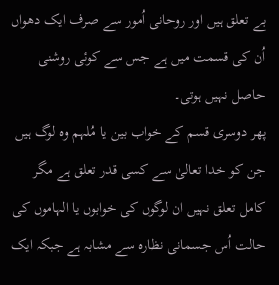بے تعلق ہیں اور روحانی اُمور سے صرف ایک دھواں اُن کی قسمت میں ہے جس سے کوئی روشنی حاصل نہیں ہوتی۔
پھر دوسری قسم کے خواب بین یا مُلہم وہ لوگ ہیں جن کو خدا تعالیٰ سے کسی قدر تعلق ہے مگر کامل تعلق نہیں ان لوگوں کی خوابوں یا الہاموں کی حالت اُس جسمانی نظارہ سے مشابہ ہے جبکہ ایک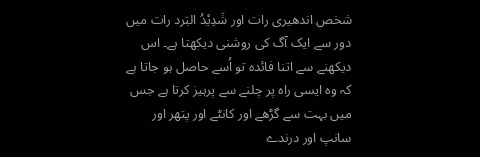شخص اندھیری رات اور شَدِیْدُ البَرد رات میں دور سے ایک آگ کی روشنی دیکھتا ہے۔ اس دیکھنے سے اتنا فائدہ تو اُسے حاصل ہو جاتا ہے کہ وہ ایسی راہ پر چلنے سے پرہیز کرتا ہے جس میں بہت سے گڑھے اور کانٹے اور پتھر اور سانپ اور درندے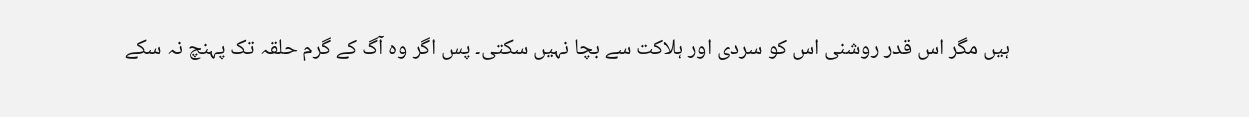ہیں مگر اس قدر روشنی اس کو سردی اور ہلاکت سے بچا نہیں سکتی۔ پس اگر وہ آگ کے گرم حلقہ تک پہنچ نہ سکے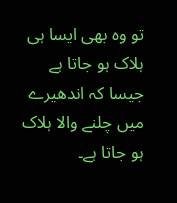تو وہ بھی ایسا ہی ہلاک ہو جاتا ہے جیسا کہ اندھیرے میں چلنے والا ہلاک ہو جاتا ہے۔